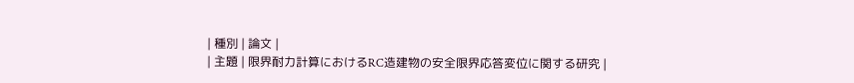| 種別 | 論文 |
| 主題 | 限界耐力計算におけるRC造建物の安全限界応答変位に関する研究 |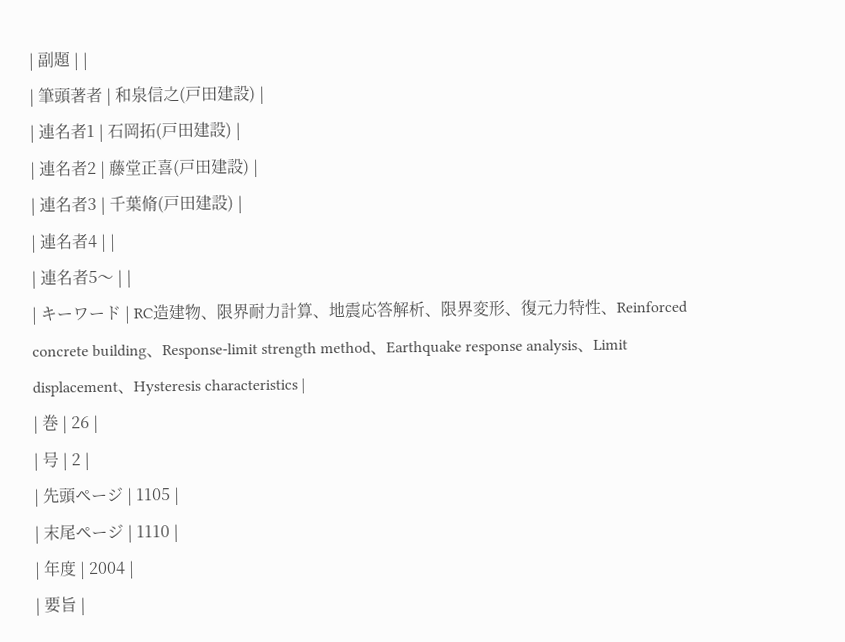| 副題 | |
| 筆頭著者 | 和泉信之(戸田建設) |
| 連名者1 | 石岡拓(戸田建設) |
| 連名者2 | 藤堂正喜(戸田建設) |
| 連名者3 | 千葉脩(戸田建設) |
| 連名者4 | |
| 連名者5〜 | |
| キーワード | RC造建物、限界耐力計算、地震応答解析、限界変形、復元力特性、Reinforced concrete building、Response-limit strength method、Earthquake response analysis、Limit displacement、Hysteresis characteristics |
| 巻 | 26 |
| 号 | 2 |
| 先頭ページ | 1105 |
| 末尾ページ | 1110 |
| 年度 | 2004 |
| 要旨 |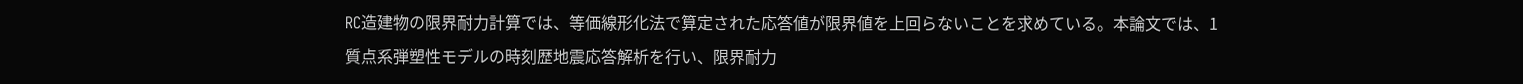RC造建物の限界耐力計算では、等価線形化法で算定された応答値が限界値を上回らないことを求めている。本論文では、1質点系弾塑性モデルの時刻歴地震応答解析を行い、限界耐力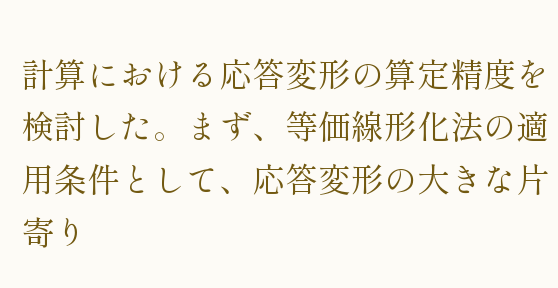計算における応答変形の算定精度を検討した。まず、等価線形化法の適用条件として、応答変形の大きな片寄り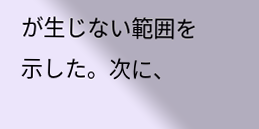が生じない範囲を示した。次に、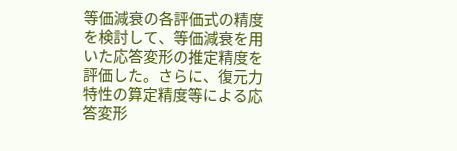等価減衰の各評価式の精度を検討して、等価減衰を用いた応答変形の推定精度を評価した。さらに、復元力特性の算定精度等による応答変形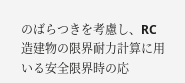のばらつきを考慮し、RC造建物の限界耐力計算に用いる安全限界時の応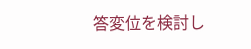答変位を検討し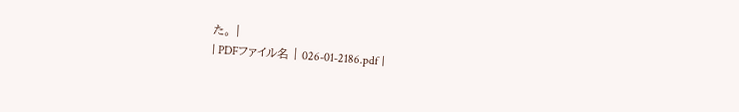た。 |
| PDFファイル名 | 026-01-2186.pdf |